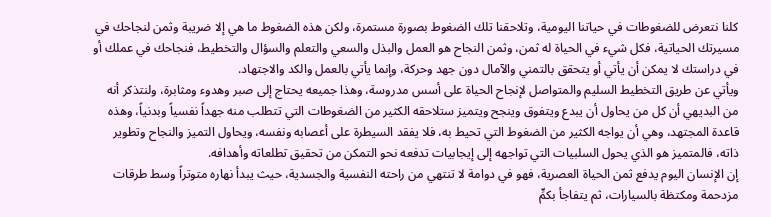كلنا نتعرض للضغوطات في حياتنا اليومية، وتلاحقنا تلك الضغوط بصورة مستمرة، ولكن هذه الضغوط ما هي إلا ضريبة وثمن لنجاحك في مسيرتك الحياتية، فكل شيء في الحياة له ثمن، وثمن النجاح هو العمل والبذل والسعي والتعلم والسؤال والتخطيط، فنجاحك في عملك أو في دراستك لا يمكن أن يأتي أو يتحقق بالتمني والآمال دون جهد وحركة، وإنما يأتي بالعمل والكد والاجتهاد.
ويأتي عن طريق التخطيط السليم والمتواصل لإنجاح الحياة على أسس مدروسة، وهذا جميعه يحتاج إلى صبر وهدوء ومثابرة، ولنتذكر أنه من البديهي أن كل من يحاول أن يبدع ويتفوق وينجح ويتميز ستلاحقه الكثير من الضغوطات التي تتطلب منه جهداً نفسياً وبدنياً، وهذه قاعدة المجتهد، وهي أن يواجه الكثير من الضغوط التي تحيط به، فلا يفقد السيطرة على أعصابه ونفسه، ويحاول التميز والنجاح وتطوير ذاته، فالمتميز هو الذي يحول السلبيات التي تواجهه إلى إيجابيات تدفعه نحو التمكن من تحقيق تطلعاته وأهدافه.
إن الإنسان اليوم يدفع ثمن الحياة العصرية، فهو في دوامة لا تنتهي من راحته النفسية والجسدية، حيث يبدأ نهاره متوتراً وسط طرقات مزدحمة ومكتظة بالسيارات، ثم يتفاجأ بكمٍّ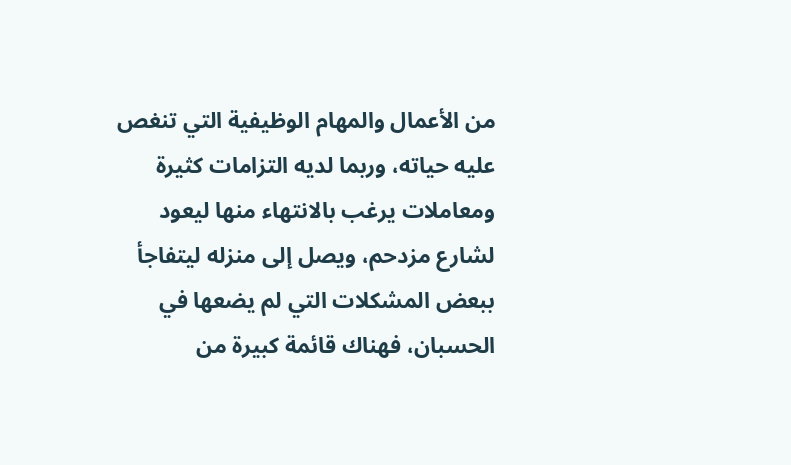من الأعمال والمهام الوظيفية التي تنغص عليه حياته، وربما لديه التزامات كثيرة ومعاملات يرغب بالانتهاء منها ليعود لشارع مزدحم، ويصل إلى منزله ليتفاجأ ببعض المشكلات التي لم يضعها في الحسبان، فهناك قائمة كبيرة من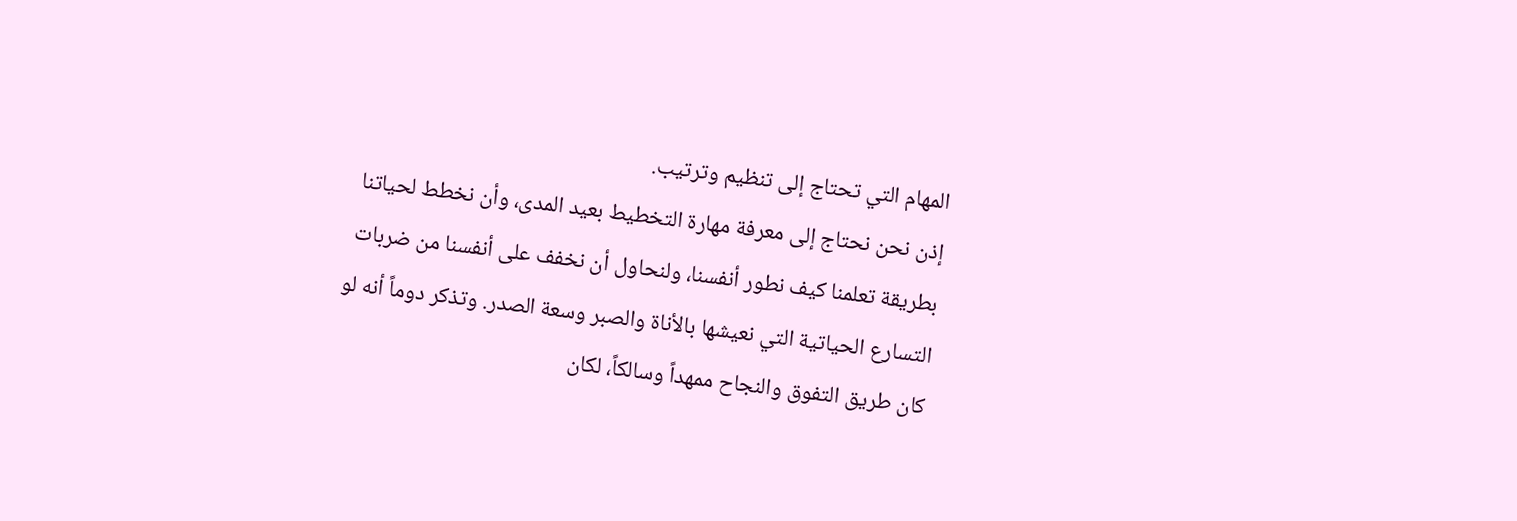المهام التي تحتاج إلى تنظيم وترتيب.
إذن نحن نحتاج إلى معرفة مهارة التخطيط بعيد المدى، وأن نخطط لحياتنا بطريقة تعلمنا كيف نطور أنفسنا، ولنحاول أن نخفف على أنفسنا من ضربات التسارع الحياتية التي نعيشها بالأناة والصبر وسعة الصدر. وتذكر دوماً أنه لو كان طريق التفوق والنجاح ممهداً وسالكاً، لكان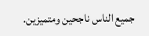جميع الناس ناجحين ومتميزين.